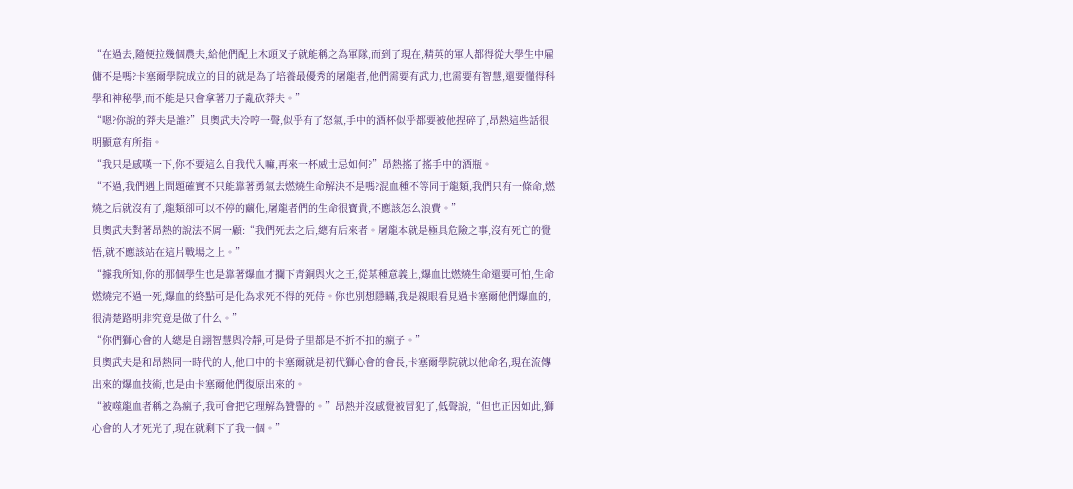“在過去,隨便拉幾個農夫,給他們配上木頭叉子就能稱之為軍隊,而到了現在,精英的軍人都得從大學生中雇傭不是嗎?卡塞爾學院成立的目的就是為了培養最優秀的屠龍者,他們需要有武力,也需要有智慧,還要懂得科學和神秘學,而不能是只會拿著刀子亂砍莽夫。”
“嗯?你說的莽夫是誰?”貝奧武夫冷哼一聲,似乎有了怒氣,手中的酒杯似乎都要被他捏碎了,昂熱這些話很明顯意有所指。
“我只是感嘆一下,你不要這么自我代入嘛,再來一杯威士忌如何?”昂熱搖了搖手中的酒瓶。
“不過,我們遇上問題確實不只能靠著勇氣去燃燒生命解決不是嗎?混血種不等同于龍類,我們只有一條命,燃燒之后就沒有了,龍類卻可以不停的繭化,屠龍者們的生命很寶貴,不應該怎么浪費。”
貝奧武夫對著昂熱的說法不屑一顧:“我們死去之后,總有后來者。屠龍本就是極具危險之事,沒有死亡的覺悟,就不應該站在這片戰場之上。”
“據我所知,你的那個學生也是靠著爆血才攔下青銅與火之王,從某種意義上,爆血比燃燒生命還要可怕,生命燃燒完不過一死,爆血的終點可是化為求死不得的死侍。你也別想隱瞞,我是親眼看見過卡塞爾他們爆血的,很清楚路明非究竟是做了什么。”
“你們獅心會的人總是自詡智慧與冷靜,可是骨子里都是不折不扣的瘋子。”
貝奧武夫是和昂熱同一時代的人,他口中的卡塞爾就是初代獅心會的會長,卡塞爾學院就以他命名,現在流傳出來的爆血技術,也是由卡塞爾他們復原出來的。
“被噬龍血者稱之為瘋子,我可會把它理解為贊譽的。”昂熱并沒感覺被冒犯了,低聲說,“但也正因如此,獅心會的人才死光了,現在就剩下了我一個。”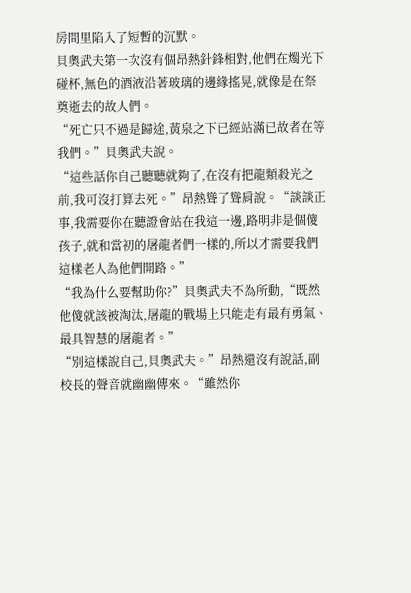房間里陷入了短暫的沉默。
貝奧武夫第一次沒有個昂熱針鋒相對,他們在燭光下碰杯,無色的酒液沿著玻璃的邊緣搖晃,就像是在祭奠逝去的故人們。
“死亡只不過是歸途,黃泉之下已經站滿已故者在等我們。”貝奧武夫說。
“這些話你自己聽聽就夠了,在沒有把龍類殺光之前,我可沒打算去死。”昂熱聳了聳肩說。“談談正事,我需要你在聽證會站在我這一邊,路明非是個傻孩子,就和當初的屠龍者們一樣的,所以才需要我們這樣老人為他們開路。”
“我為什么要幫助你?”貝奧武夫不為所動,“既然他傻就該被淘汰,屠龍的戰場上只能走有最有勇氣、最具智慧的屠龍者。”
“別這樣說自己,貝奧武夫。”昂熱還沒有說話,副校長的聲音就幽幽傳來。“雖然你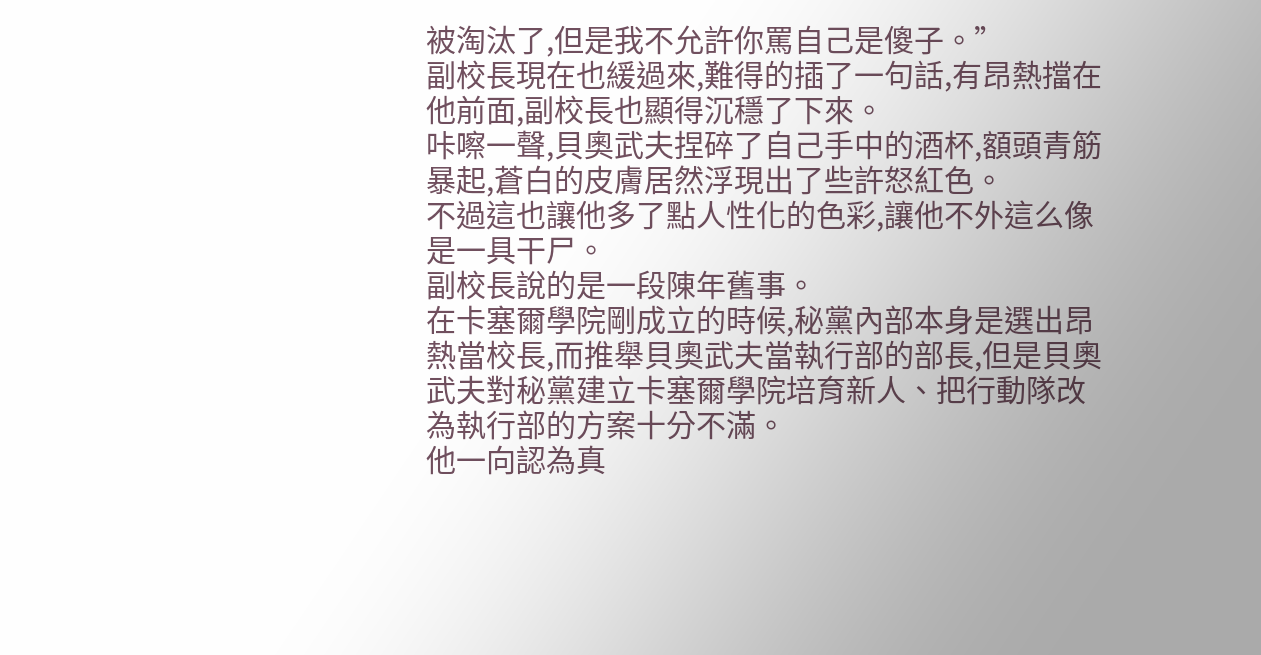被淘汰了,但是我不允許你罵自己是傻子。”
副校長現在也緩過來,難得的插了一句話,有昂熱擋在他前面,副校長也顯得沉穩了下來。
咔嚓一聲,貝奧武夫捏碎了自己手中的酒杯,額頭青筋暴起,蒼白的皮膚居然浮現出了些許怒紅色。
不過這也讓他多了點人性化的色彩,讓他不外這么像是一具干尸。
副校長說的是一段陳年舊事。
在卡塞爾學院剛成立的時候,秘黨內部本身是選出昂熱當校長,而推舉貝奧武夫當執行部的部長,但是貝奧武夫對秘黨建立卡塞爾學院培育新人、把行動隊改為執行部的方案十分不滿。
他一向認為真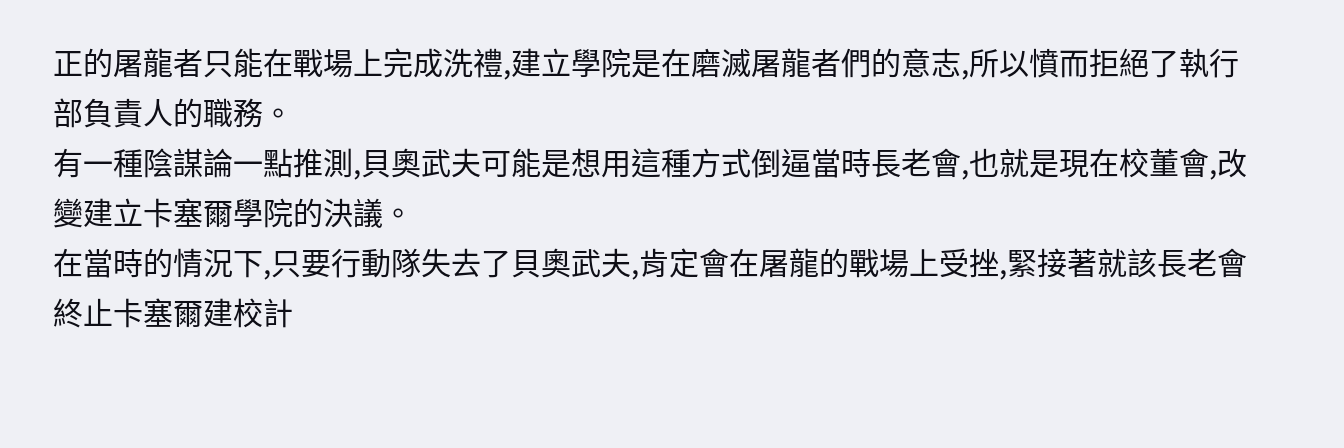正的屠龍者只能在戰場上完成洗禮,建立學院是在磨滅屠龍者們的意志,所以憤而拒絕了執行部負責人的職務。
有一種陰謀論一點推測,貝奧武夫可能是想用這種方式倒逼當時長老會,也就是現在校董會,改變建立卡塞爾學院的決議。
在當時的情況下,只要行動隊失去了貝奧武夫,肯定會在屠龍的戰場上受挫,緊接著就該長老會終止卡塞爾建校計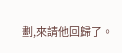劃,來請他回歸了。